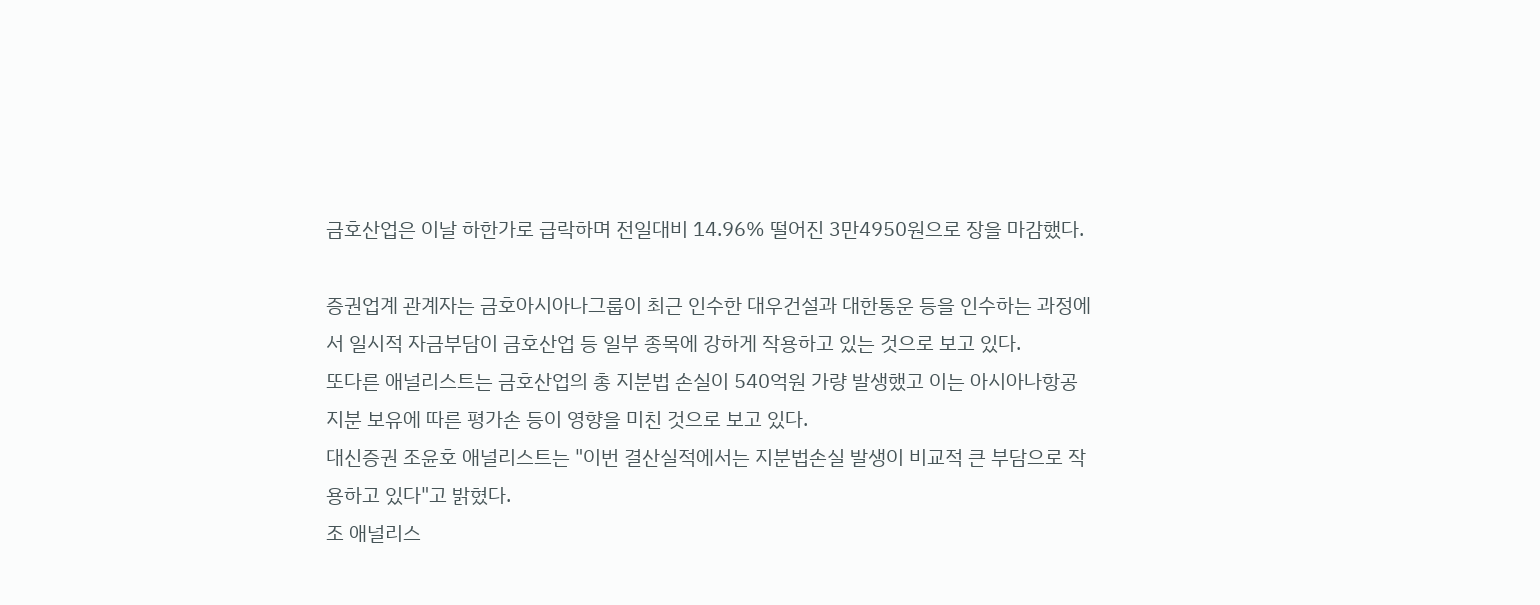금호산업은 이날 하한가로 급락하며 전일대비 14.96% 떨어진 3만4950원으로 장을 마감했다.

증권업계 관계자는 금호아시아나그룹이 최근 인수한 대우건설과 대한통운 등을 인수하는 과정에서 일시적 자금부담이 금호산업 등 일부 종목에 강하게 작용하고 있는 것으로 보고 있다.
또다른 애널리스트는 금호산업의 총 지분법 손실이 540억원 가량 발생했고 이는 아시아나항공 지분 보유에 따른 평가손 등이 영향을 미친 것으로 보고 있다.
대신증권 조윤호 애널리스트는 "이번 결산실적에서는 지분법손실 발생이 비교적 큰 부담으로 작용하고 있다"고 밝혔다.
조 애널리스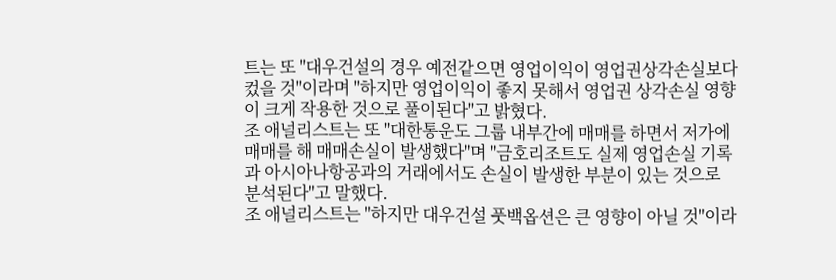트는 또 "대우건설의 경우 예전같으면 영업이익이 영업권상각손실보다 컸을 것"이라며 "하지만 영업이익이 좋지 못해서 영업권 상각손실 영향이 크게 작용한 것으로 풀이된다"고 밝혔다.
조 애널리스트는 또 "대한통운도 그룹 내부간에 매매를 하면서 저가에 매매를 해 매매손실이 발생했다"며 "금호리조트도 실제 영업손실 기록과 아시아나항공과의 거래에서도 손실이 발생한 부분이 있는 것으로 분석된다"고 말했다.
조 애널리스트는 "하지만 대우건설 풋백옵션은 큰 영향이 아닐 것"이라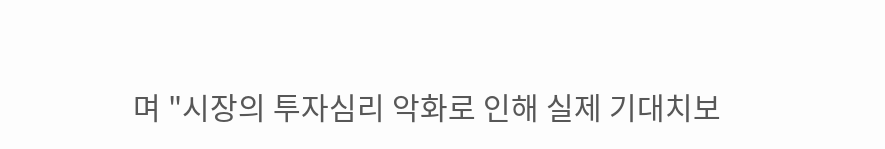며 "시장의 투자심리 악화로 인해 실제 기대치보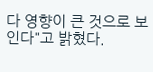다 영향이 큰 것으로 보인다"고 밝혔다.